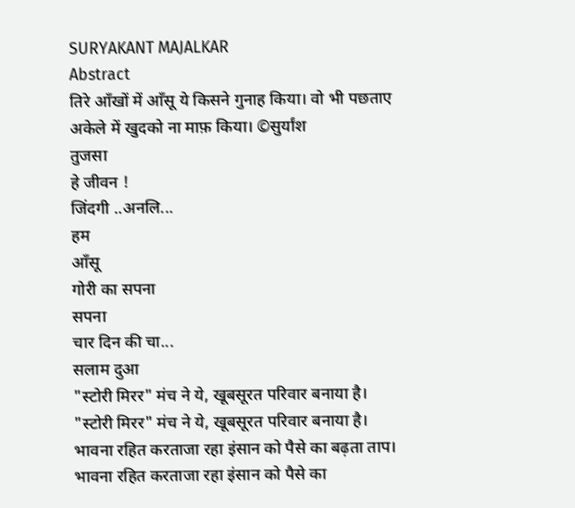SURYAKANT MAJALKAR
Abstract
तिरे आँखों में आँसू ये किसने गुनाह किया। वो भी पछताए अकेले में खुदको ना माफ़ किया। ©सुर्यांश
तुजसा
हे जीवन !
जिंदगी ..अनलि...
हम
आँसू
गोरी का सपना
सपना
चार दिन की चा...
सलाम दुआ
"स्टोरी मिरर" मंच ने ये, खूबसूरत परिवार बनाया है। "स्टोरी मिरर" मंच ने ये, खूबसूरत परिवार बनाया है।
भावना रहित करताजा रहा इंसान को पैसे का बढ़ता ताप। भावना रहित करताजा रहा इंसान को पैसे का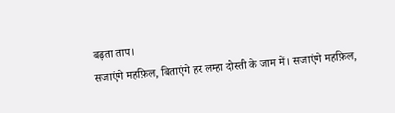बढ़ता ताप।
सजाएंगे महफ़िल, बिताएंगे हर लम्हा दोस्ती के जाम में। सजाएंगे महफ़िल,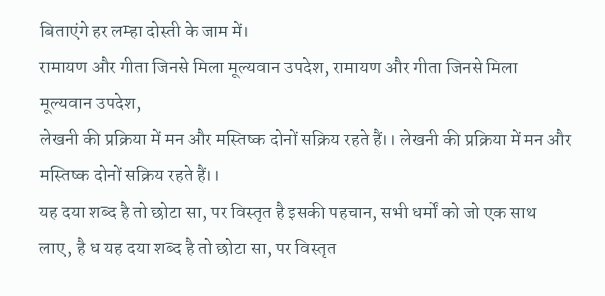बिताएंगे हर लम्हा दोस्ती के जाम में।
रामायण और गीता जिनसे मिला मूल्यवान उपदेश, रामायण और गीता जिनसे मिला मूल्यवान उपदेश,
लेखनी की प्रक्रिया में मन और मस्तिष्क दोनों सक्रिय रहते हैं।। लेखनी की प्रक्रिया में मन और मस्तिष्क दोनों सक्रिय रहते हैं।।
यह दया शब्द है तो छोटा सा, पर विस्तृत है इसकी पहचान, सभी धर्मों को जो एक साथ लाए, है ध यह दया शब्द है तो छोटा सा, पर विस्तृत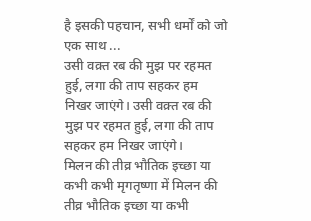है इसकी पहचान, सभी धर्मों को जो एक साथ ...
उसी वक़्त रब की मुझ पर रहमत हुई, लगा की ताप सहकर हम निखर जाएंगे। उसी वक़्त रब की मुझ पर रहमत हुई, लगा की ताप सहकर हम निखर जाएंगे।
मिलन की तीव्र भौतिक इच्छा या कभी कभी मृगतृष्णा में मिलन की तीव्र भौतिक इच्छा या कभी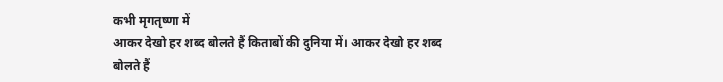कभी मृगतृष्णा में
आकर देखो हर शब्द बोलते हैं किताबों की दुनिया में। आकर देखो हर शब्द बोलते हैं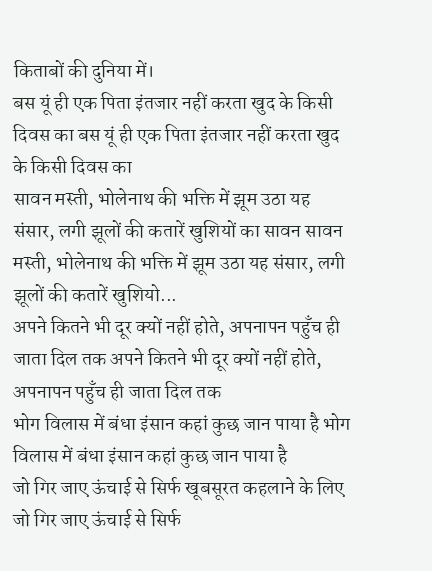किताबों की दुनिया में।
बस यूं ही एक पिता इंतजार नहीं करता खुद के किसी दिवस का बस यूं ही एक पिता इंतजार नहीं करता खुद के किसी दिवस का
सावन मस्ती, भोलेनाथ की भक्ति में झूम उठा यह संसार, लगी झूलों की कतारें खुशियों का सावन सावन मस्ती, भोलेनाथ की भक्ति में झूम उठा यह संसार, लगी झूलों की कतारें खुशियो...
अपने कितने भी दूर क्यों नहीं होते, अपनापन पहुँच ही जाता दिल तक अपने कितने भी दूर क्यों नहीं होते, अपनापन पहुँच ही जाता दिल तक
भोग विलास में बंधा इंसान कहां कुछ जान पाया है भोग विलास में बंधा इंसान कहां कुछ जान पाया है
जो गिर जाए ऊंचाई से सिर्फ खूबसूरत कहलाने के लिए जो गिर जाए ऊंचाई से सिर्फ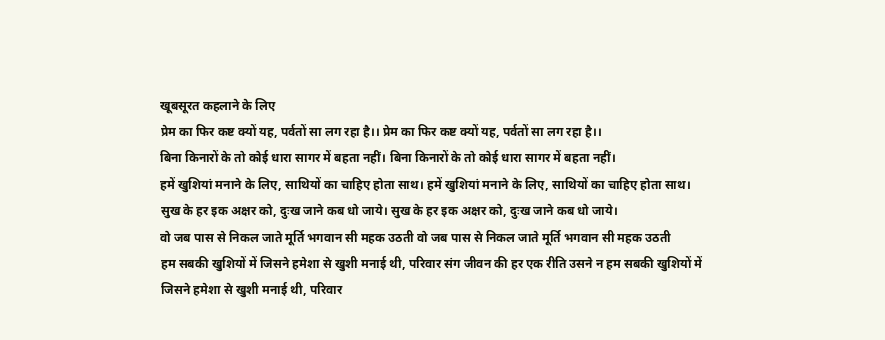खूबसूरत कहलाने के लिए
प्रेम का फिर कष्ट क्यों यह, पर्वतों सा लग रहा है।। प्रेम का फिर कष्ट क्यों यह, पर्वतों सा लग रहा है।।
बिना किनारों के तो कोई धारा सागर में बहता नहीं। बिना किनारों के तो कोई धारा सागर में बहता नहीं।
हमें खुशियां मनाने के लिए, साथियों का चाहिए होता साथ। हमें खुशियां मनाने के लिए, साथियों का चाहिए होता साथ।
सुख के हर इक अक्षर को, दुःख जाने कब धो जाये। सुख के हर इक अक्षर को, दुःख जाने कब धो जाये।
वो जब पास से निकल जाते मूर्ति भगवान सी महक उठती वो जब पास से निकल जाते मूर्ति भगवान सी महक उठती
हम सबकी खुशियों में जिसने हमेशा से खुशी मनाई थी, परिवार संग जीवन की हर एक रीति उसने न हम सबकी खुशियों में जिसने हमेशा से खुशी मनाई थी, परिवार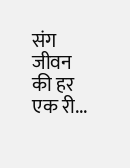संग जीवन की हर एक री...